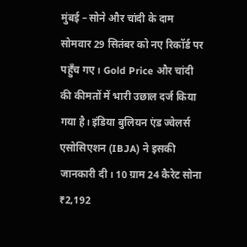मुंबई – सोने और चांदी के दाम सोमवार 29 सितंबर को नए रिकॉर्ड पर पहुँच गए। Gold Price और चांदी की कीमतों में भारी उछाल दर्ज किया गया है। इंडिया बुलियन एंड ज्वेलर्स एसोसिएशन (IBJA) ने इसकी जानकारी दी। 10 ग्राम 24 कैरेट सोना ₹2,192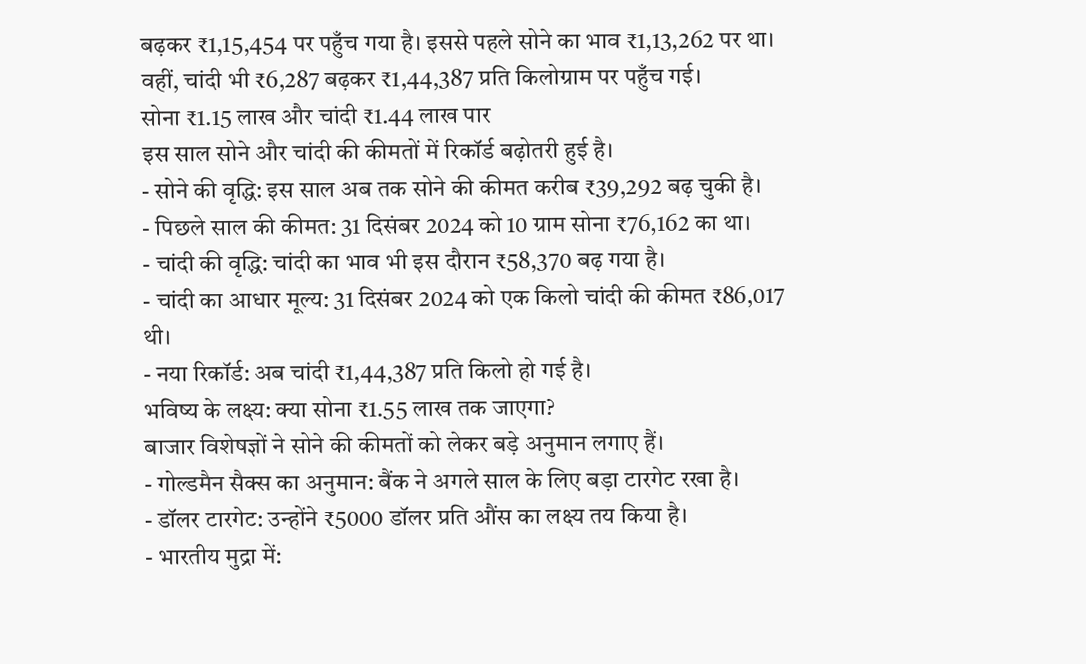बढ़कर ₹1,15,454 पर पहुँच गया है। इससे पहले सोने का भाव ₹1,13,262 पर था। वहीं, चांदी भी ₹6,287 बढ़कर ₹1,44,387 प्रति किलोग्राम पर पहुँच गई।
सोना ₹1.15 लाख और चांदी ₹1.44 लाख पार
इस साल सोने और चांदी की कीमतों में रिकॉर्ड बढ़ोतरी हुई है।
- सोने की वृद्धि: इस साल अब तक सोने की कीमत करीब ₹39,292 बढ़ चुकी है।
- पिछले साल की कीमत: 31 दिसंबर 2024 को 10 ग्राम सोना ₹76,162 का था।
- चांदी की वृद्धि: चांदी का भाव भी इस दौरान ₹58,370 बढ़ गया है।
- चांदी का आधार मूल्य: 31 दिसंबर 2024 को एक किलो चांदी की कीमत ₹86,017 थी।
- नया रिकॉर्ड: अब चांदी ₹1,44,387 प्रति किलो हो गई है।
भविष्य के लक्ष्य: क्या सोना ₹1.55 लाख तक जाएगा?
बाजार विशेषज्ञों ने सोने की कीमतों को लेकर बड़े अनुमान लगाए हैं।
- गोल्डमैन सैक्स का अनुमान: बैंक ने अगले साल के लिए बड़ा टारगेट रखा है।
- डॉलर टारगेट: उन्होंने ₹5000 डॉलर प्रति औंस का लक्ष्य तय किया है।
- भारतीय मुद्रा में: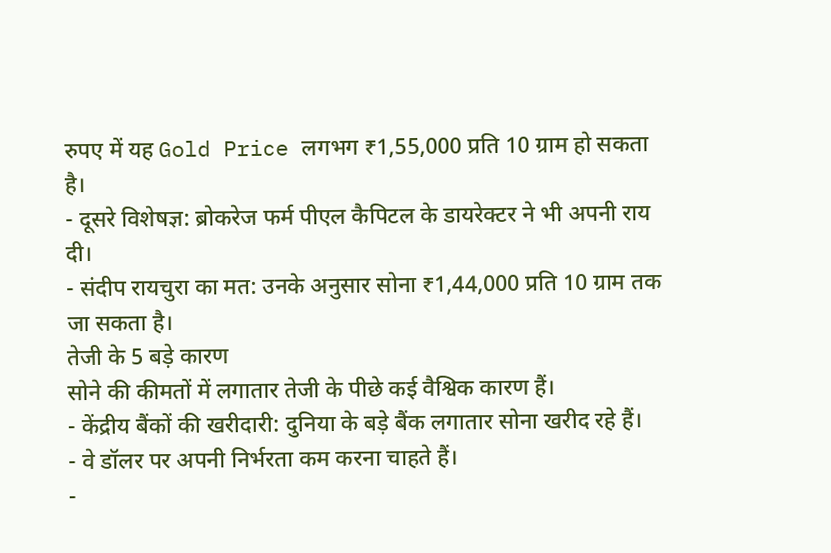रुपए में यह Gold Price लगभग ₹1,55,000 प्रति 10 ग्राम हो सकता है।
- दूसरे विशेषज्ञ: ब्रोकरेज फर्म पीएल कैपिटल के डायरेक्टर ने भी अपनी राय दी।
- संदीप रायचुरा का मत: उनके अनुसार सोना ₹1,44,000 प्रति 10 ग्राम तक जा सकता है।
तेजी के 5 बड़े कारण
सोने की कीमतों में लगातार तेजी के पीछे कई वैश्विक कारण हैं।
- केंद्रीय बैंकों की खरीदारी: दुनिया के बड़े बैंक लगातार सोना खरीद रहे हैं।
- वे डॉलर पर अपनी निर्भरता कम करना चाहते हैं।
-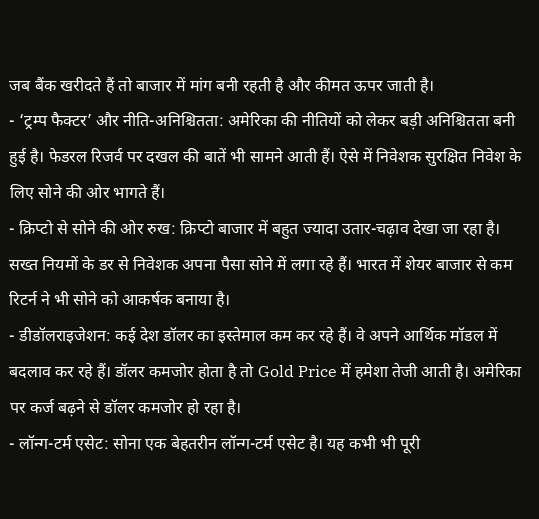जब बैंक खरीदते हैं तो बाजार में मांग बनी रहती है और कीमत ऊपर जाती है।
- ‘ट्रम्प फैक्टर’ और नीति-अनिश्चितता: अमेरिका की नीतियों को लेकर बड़ी अनिश्चितता बनी हुई है। फेडरल रिजर्व पर दखल की बातें भी सामने आती हैं। ऐसे में निवेशक सुरक्षित निवेश के लिए सोने की ओर भागते हैं।
- क्रिप्टो से सोने की ओर रुख: क्रिप्टो बाजार में बहुत ज्यादा उतार-चढ़ाव देखा जा रहा है। सख्त नियमों के डर से निवेशक अपना पैसा सोने में लगा रहे हैं। भारत में शेयर बाजार से कम रिटर्न ने भी सोने को आकर्षक बनाया है।
- डीडॉलराइजेशन: कई देश डॉलर का इस्तेमाल कम कर रहे हैं। वे अपने आर्थिक मॉडल में बदलाव कर रहे हैं। डॉलर कमजोर होता है तो Gold Price में हमेशा तेजी आती है। अमेरिका पर कर्ज बढ़ने से डॉलर कमजोर हो रहा है।
- लॉन्ग-टर्म एसेट: सोना एक बेहतरीन लॉन्ग-टर्म एसेट है। यह कभी भी पूरी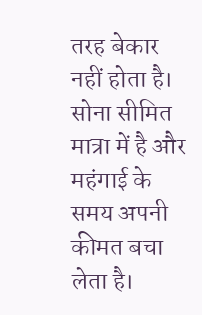तरह बेकार नहीं होता है। सोना सीमित मात्रा में है और महंगाई के समय अपनी कीमत बचा लेता है।